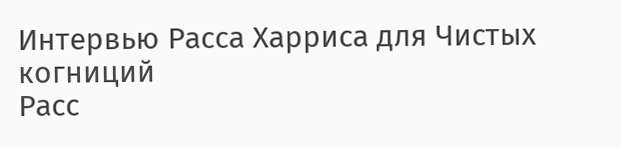Интервью Расса Харриса для Чистых когниций
Расс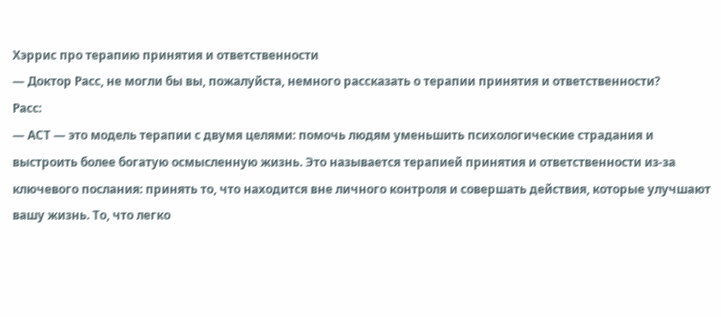Хэррис про терапию принятия и ответственности
— Доктор Расс, не могли бы вы, пожалуйста, немного рассказать о терапии принятия и ответственности?
Расс:
— АСТ — это модель терапии с двумя целями: помочь людям уменьшить психологические страдания и выстроить более богатую осмысленную жизнь. Это называется терапией принятия и ответственности из-за ключевого послания: принять то, что находится вне личного контроля и совершать действия, которые улучшают вашу жизнь. То, что легко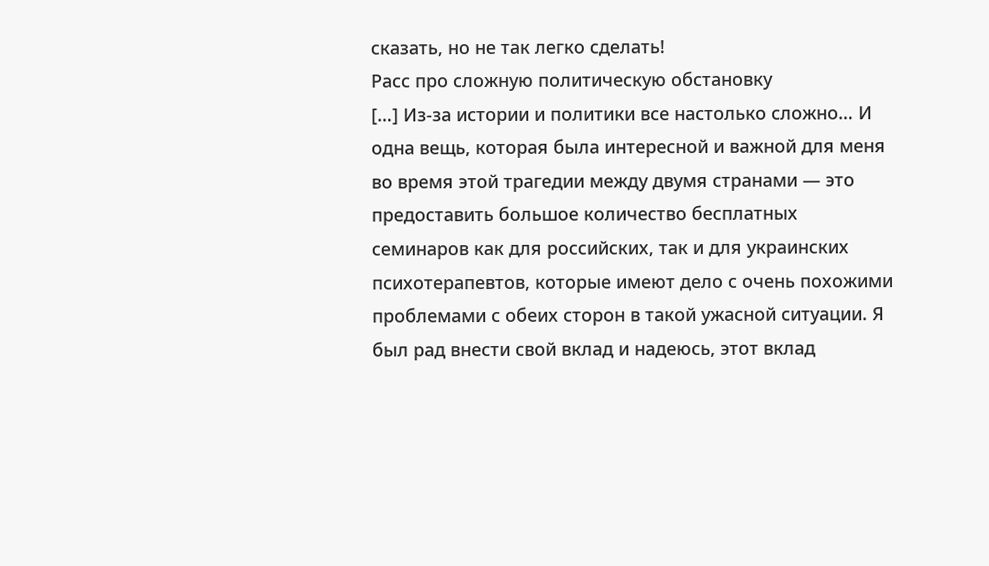сказать, но не так легко сделать!
Расс про сложную политическую обстановку
[…] Из-за истории и политики все настолько сложно… И одна вещь, которая была интересной и важной для меня во время этой трагедии между двумя странами — это предоставить большое количество бесплатных семинаров как для российских, так и для украинских психотерапевтов, которые имеют дело с очень похожими проблемами с обеих сторон в такой ужасной ситуации. Я был рад внести свой вклад и надеюсь, этот вклад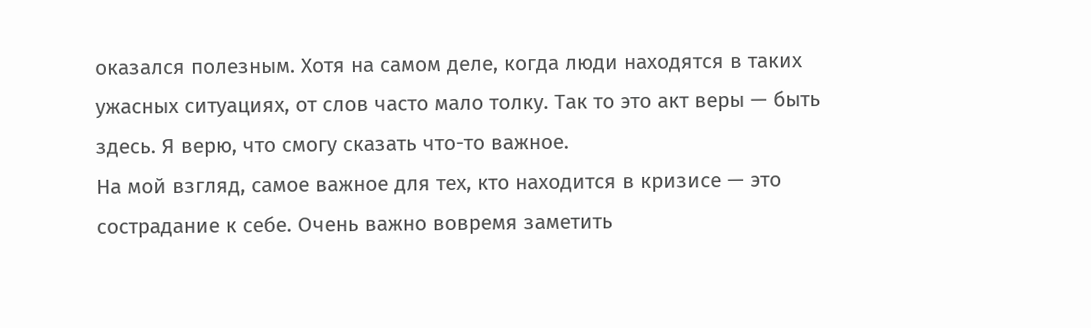оказался полезным. Хотя на самом деле, когда люди находятся в таких ужасных ситуациях, от слов часто мало толку. Так то это акт веры — быть здесь. Я верю, что смогу сказать что-то важное.
На мой взгляд, самое важное для тех, кто находится в кризисе — это сострадание к себе. Очень важно вовремя заметить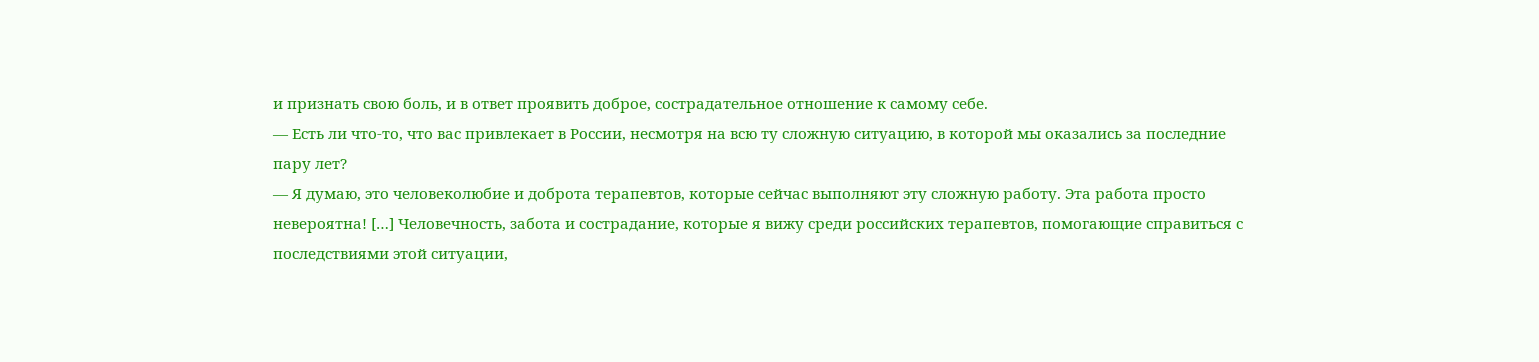и признать свою боль, и в ответ проявить доброе, сострадательное отношение к самому себе.
— Есть ли что-то, что вас привлекает в России, несмотря на всю ту сложную ситуацию, в которой мы оказались за последние пару лет?
— Я думаю, это человеколюбие и доброта терапевтов, которые сейчас выполняют эту сложную работу. Эта работа просто невероятна! […] Человечность, забота и сострадание, которые я вижу среди российских терапевтов, помогающие справиться с последствиями этой ситуации,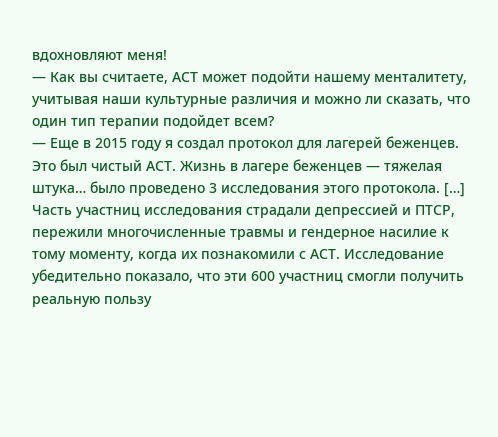вдохновляют меня!
— Как вы считаете, АСТ может подойти нашему менталитету, учитывая наши культурные различия и можно ли сказать, что один тип терапии подойдет всем?
— Еще в 2015 году я создал протокол для лагерей беженцев. Это был чистый АСТ. Жизнь в лагере беженцев — тяжелая штука… было проведено 3 исследования этого протокола. […] Часть участниц исследования страдали депрессией и ПТСР, пережили многочисленные травмы и гендерное насилие к тому моменту, когда их познакомили с АСТ. Исследование убедительно показало, что эти 600 участниц смогли получить реальную пользу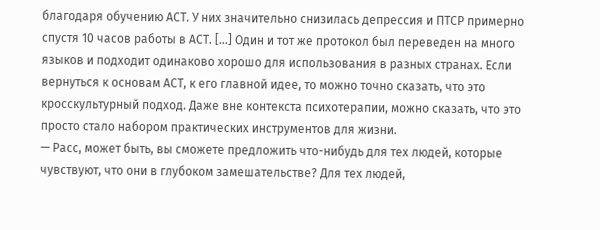благодаря обучению АСТ. У них значительно снизилась депрессия и ПТСР примерно спустя 10 часов работы в АСТ. […] Один и тот же протокол был переведен на много языков и подходит одинаково хорошо для использования в разных странах. Если вернуться к основам АСТ, к его главной идее, то можно точно сказать, что это кросскультурный подход. Даже вне контекста психотерапии, можно сказать, что это просто стало набором практических инструментов для жизни.
— Расс, может быть, вы сможете предложить что-нибудь для тех людей, которые чувствуют, что они в глубоком замешательстве? Для тех людей,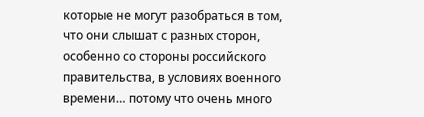которые не могут разобраться в том, что они слышат с разных сторон, особенно со стороны российского правительства, в условиях военного времени… потому что очень много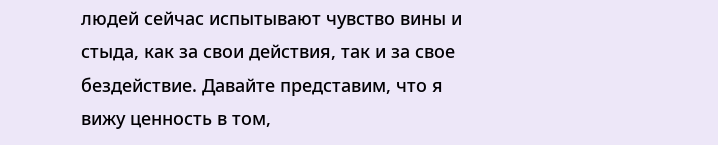людей сейчас испытывают чувство вины и стыда, как за свои действия, так и за свое бездействие. Давайте представим, что я вижу ценность в том,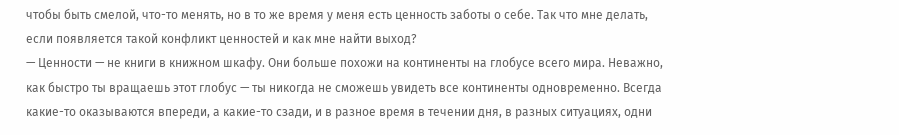чтобы быть смелой, что-то менять, но в то же время у меня есть ценность заботы о себе. Так что мне делать, если появляется такой конфликт ценностей и как мне найти выход?
— Ценности — не книги в книжном шкафу. Они больше похожи на континенты на глобусе всего мира. Неважно, как быстро ты вращаешь этот глобус — ты никогда не сможешь увидеть все континенты одновременно. Всегда какие-то оказываются впереди, а какие-то сзади, и в разное время в течении дня, в разных ситуациях, одни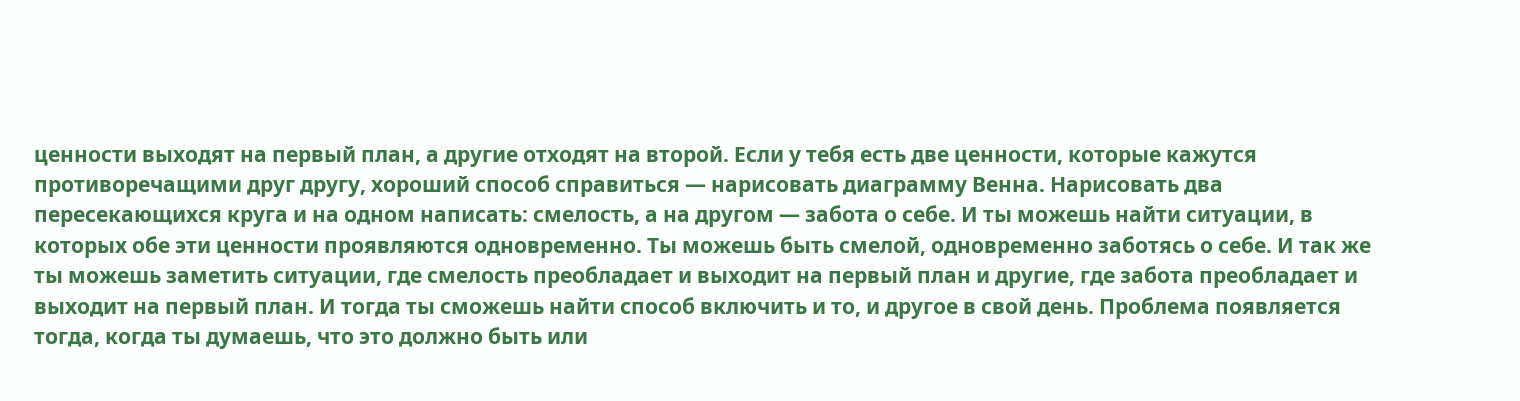ценности выходят на первый план, а другие отходят на второй. Если у тебя есть две ценности, которые кажутся противоречащими друг другу, хороший способ справиться — нарисовать диаграмму Венна. Нарисовать два пересекающихся круга и на одном написать: смелость, а на другом — забота о себе. И ты можешь найти ситуации, в которых обе эти ценности проявляются одновременно. Ты можешь быть смелой, одновременно заботясь о себе. И так же ты можешь заметить ситуации, где смелость преобладает и выходит на первый план и другие, где забота преобладает и выходит на первый план. И тогда ты сможешь найти способ включить и то, и другое в свой день. Проблема появляется тогда, когда ты думаешь, что это должно быть или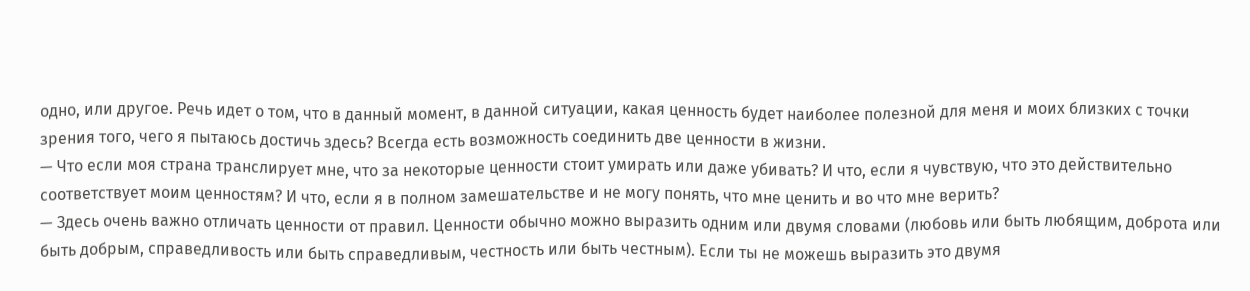одно, или другое. Речь идет о том, что в данный момент, в данной ситуации, какая ценность будет наиболее полезной для меня и моих близких с точки зрения того, чего я пытаюсь достичь здесь? Всегда есть возможность соединить две ценности в жизни.
— Что если моя страна транслирует мне, что за некоторые ценности стоит умирать или даже убивать? И что, если я чувствую, что это действительно соответствует моим ценностям? И что, если я в полном замешательстве и не могу понять, что мне ценить и во что мне верить?
— Здесь очень важно отличать ценности от правил. Ценности обычно можно выразить одним или двумя словами (любовь или быть любящим, доброта или быть добрым, справедливость или быть справедливым, честность или быть честным). Если ты не можешь выразить это двумя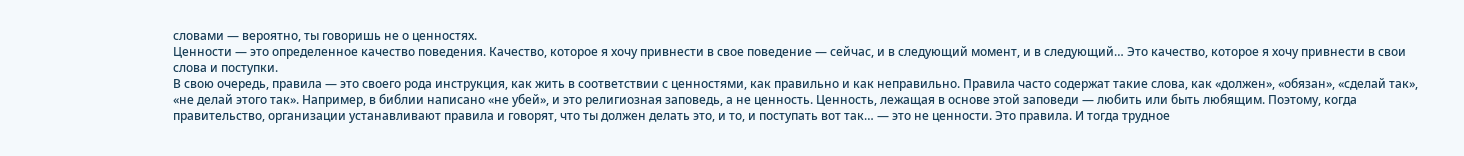словами — вероятно, ты говоришь не о ценностях.
Ценности — это определенное качество поведения. Качество, которое я хочу привнести в свое поведение — сейчас, и в следующий момент, и в следующий… Это качество, которое я хочу привнести в свои слова и поступки.
В свою очередь, правила — это своего рода инструкция, как жить в соответствии с ценностями, как правильно и как неправильно. Правила часто содержат такие слова, как «должен», «обязан», «сделай так», «не делай этого так». Например, в библии написано «не убей», и это религиозная заповедь, а не ценность. Ценность, лежащая в основе этой заповеди — любить или быть любящим. Поэтому, когда правительство, организации устанавливают правила и говорят, что ты должен делать это, и то, и поступать вот так… — это не ценности. Это правила. И тогда трудное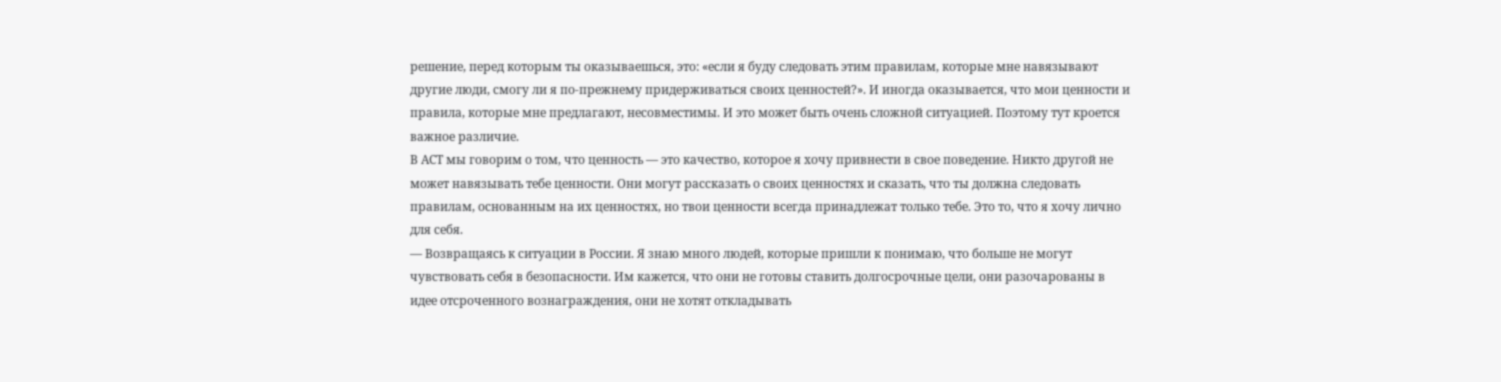решение, перед которым ты оказываешься, это: «если я буду следовать этим правилам, которые мне навязывают другие люди, смогу ли я по-прежнему придерживаться своих ценностей?». И иногда оказывается, что мои ценности и правила, которые мне предлагают, несовместимы. И это может быть очень сложной ситуацией. Поэтому тут кроется важное различие.
В АСТ мы говорим о том, что ценность — это качество, которое я хочу привнести в свое поведение. Никто другой не может навязывать тебе ценности. Они могут рассказать о своих ценностях и сказать, что ты должна следовать правилам, основанным на их ценностях, но твои ценности всегда принадлежат только тебе. Это то, что я хочу лично для себя.
— Возвращаясь к ситуации в России. Я знаю много людей, которые пришли к понимаю, что больше не могут чувствовать себя в безопасности. Им кажется, что они не готовы ставить долгосрочные цели, они разочарованы в идее отсроченного вознаграждения, они не хотят откладывать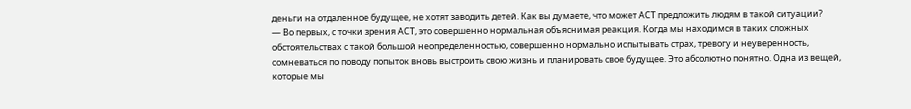деньги на отдаленное будущее, не хотят заводить детей. Как вы думаете, что может АСТ предложить людям в такой ситуации?
— Во первых, с точки зрения АСТ, это совершенно нормальная объяснимая реакция. Когда мы находимся в таких сложных обстоятельствах с такой большой неопределенностью, совершенно нормально испытывать страх, тревогу и неуверенность, сомневаться по поводу попыток вновь выстроить свою жизнь и планировать свое будущее. Это абсолютно понятно. Одна из вещей, которые мы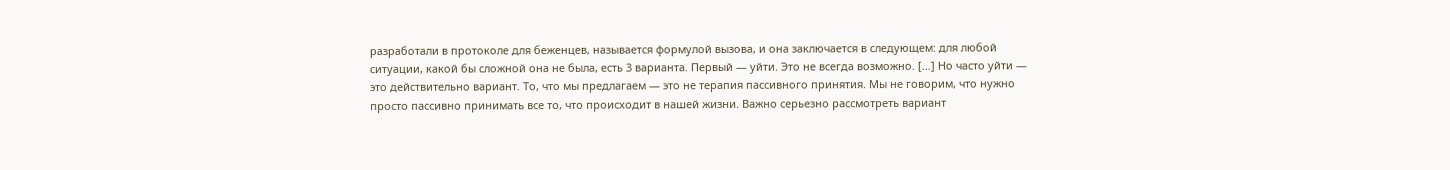разработали в протоколе для беженцев, называется формулой вызова, и она заключается в следующем: для любой ситуации, какой бы сложной она не была, есть 3 варианта. Первый — уйти. Это не всегда возможно. […] Но часто уйти — это действительно вариант. То, что мы предлагаем — это не терапия пассивного принятия. Мы не говорим, что нужно просто пассивно принимать все то, что происходит в нашей жизни. Важно серьезно рассмотреть вариант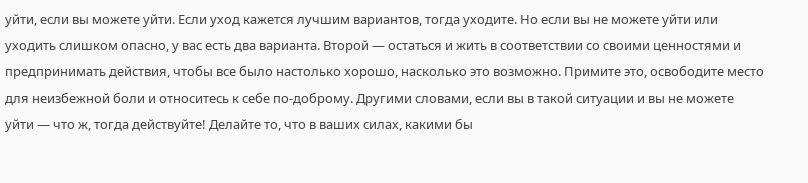уйти, если вы можете уйти. Если уход кажется лучшим вариантов, тогда уходите. Но если вы не можете уйти или уходить слишком опасно, у вас есть два варианта. Второй — остаться и жить в соответствии со своими ценностями и предпринимать действия, чтобы все было настолько хорошо, насколько это возможно. Примите это, освободите место для неизбежной боли и относитесь к себе по-доброму. Другими словами, если вы в такой ситуации и вы не можете уйти — что ж, тогда действуйте! Делайте то, что в ваших силах, какими бы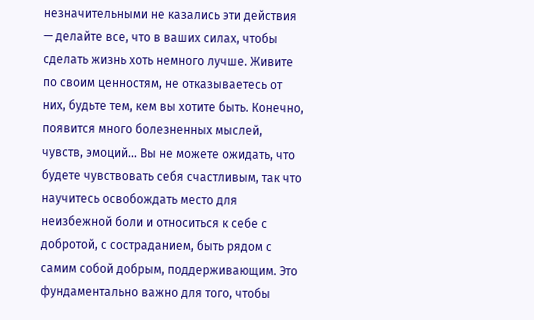незначительными не казались эти действия — делайте все, что в ваших силах, чтобы сделать жизнь хоть немного лучше. Живите по своим ценностям, не отказываетесь от них, будьте тем, кем вы хотите быть. Конечно, появится много болезненных мыслей, чувств, эмоций… Вы не можете ожидать, что будете чувствовать себя счастливым, так что научитесь освобождать место для неизбежной боли и относиться к себе с добротой, с состраданием, быть рядом с самим собой добрым, поддерживающим. Это фундаментально важно для того, чтобы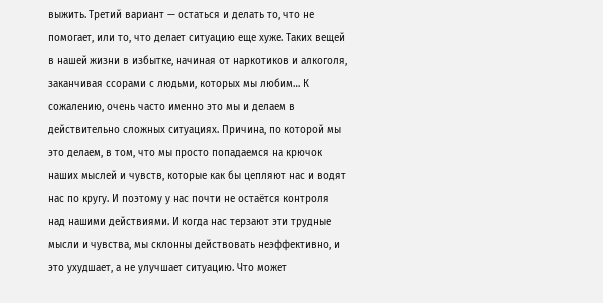выжить. Третий вариант — остаться и делать то, что не помогает, или то, что делает ситуацию еще хуже. Таких вещей в нашей жизни в избытке, начиная от наркотиков и алкоголя, заканчивая ссорами с людьми, которых мы любим… К сожалению, очень часто именно это мы и делаем в действительно сложных ситуациях. Причина, по которой мы это делаем, в том, что мы просто попадаемся на крючок наших мыслей и чувств, которые как бы цепляют нас и водят нас по кругу. И поэтому у нас почти не остаётся контроля над нашими действиями. И когда нас терзают эти трудные мысли и чувства, мы склонны действовать неэффективно, и это ухудшает, а не улучшает ситуацию. Что может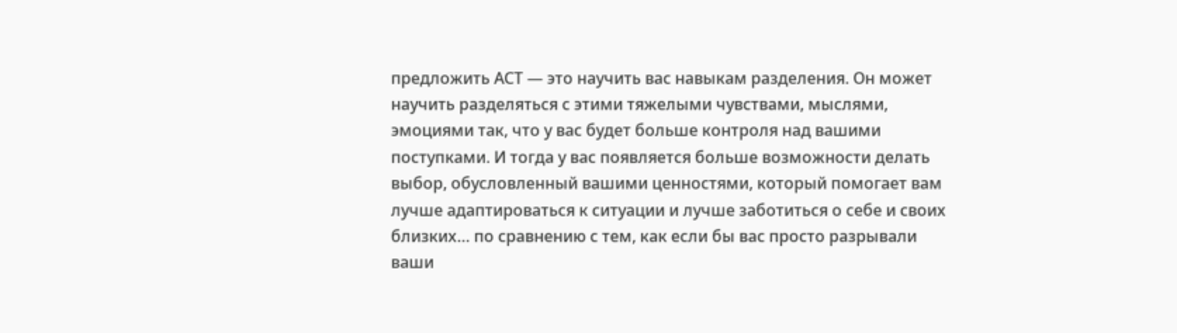предложить АСТ — это научить вас навыкам разделения. Он может научить разделяться с этими тяжелыми чувствами, мыслями, эмоциями так, что у вас будет больше контроля над вашими поступками. И тогда у вас появляется больше возможности делать выбор, обусловленный вашими ценностями, который помогает вам лучше адаптироваться к ситуации и лучше заботиться о себе и своих близких… по сравнению с тем, как если бы вас просто разрывали ваши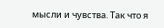мысли и чувства. Так что я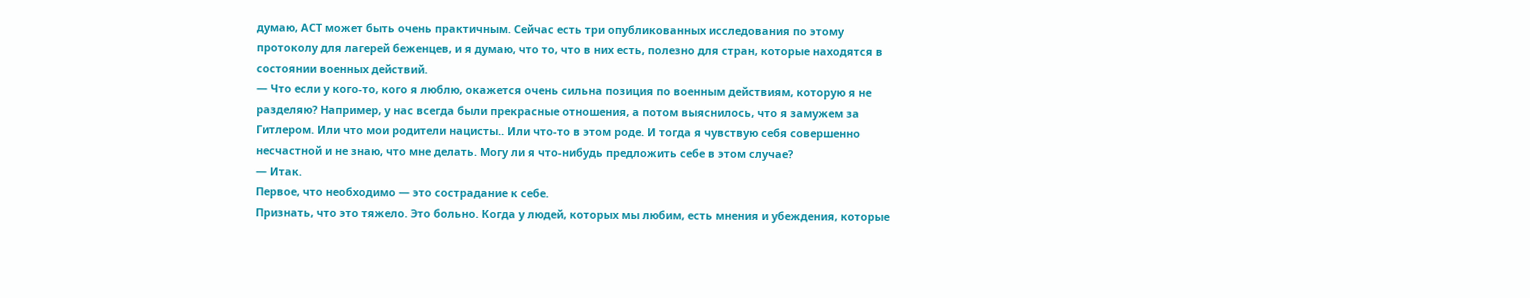думаю, АСТ может быть очень практичным. Сейчас есть три опубликованных исследования по этому протоколу для лагерей беженцев, и я думаю, что то, что в них есть, полезно для стран, которые находятся в состоянии военных действий.
— Что если у кого-то, кого я люблю, окажется очень сильна позиция по военным действиям, которую я не разделяю? Например, у нас всегда были прекрасные отношения, а потом выяснилось, что я замужем за Гитлером. Или что мои родители нацисты.. Или что-то в этом роде. И тогда я чувствую себя совершенно несчастной и не знаю, что мне делать. Могу ли я что-нибудь предложить себе в этом случае?
— Итак.
Первое, что необходимо — это сострадание к себе.
Признать, что это тяжело. Это больно. Когда у людей, которых мы любим, есть мнения и убеждения, которые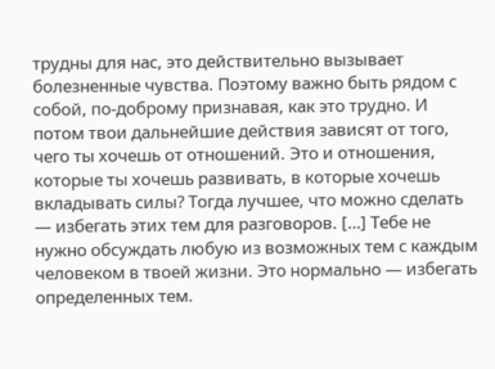трудны для нас, это действительно вызывает болезненные чувства. Поэтому важно быть рядом с собой, по-доброму признавая, как это трудно. И потом твои дальнейшие действия зависят от того, чего ты хочешь от отношений. Это и отношения, которые ты хочешь развивать, в которые хочешь вкладывать силы? Тогда лучшее, что можно сделать — избегать этих тем для разговоров. […] Тебе не нужно обсуждать любую из возможных тем с каждым человеком в твоей жизни. Это нормально — избегать определенных тем.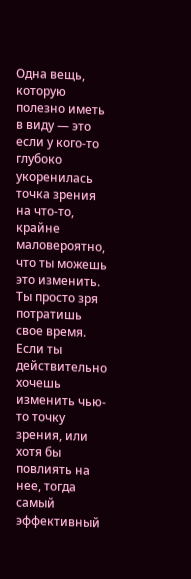Одна вещь, которую полезно иметь в виду — это если у кого-то глубоко укоренилась точка зрения на что-то, крайне маловероятно, что ты можешь это изменить. Ты просто зря потратишь свое время. Если ты действительно хочешь изменить чью-то точку зрения, или хотя бы повлиять на нее, тогда самый эффективный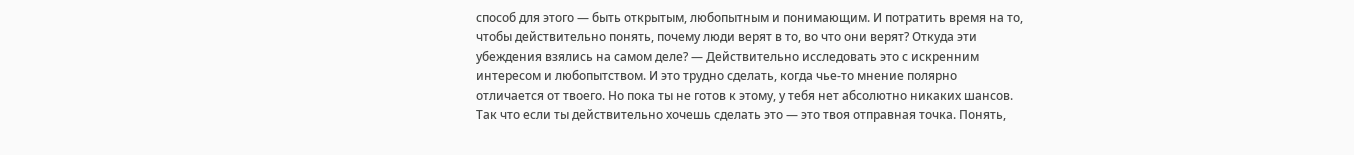способ для этого — быть открытым, любопытным и понимающим. И потратить время на то, чтобы действительно понять, почему люди верят в то, во что они верят? Откуда эти убеждения взялись на самом деле? — Действительно исследовать это с искренним интересом и любопытством. И это трудно сделать, когда чье-то мнение полярно отличается от твоего. Но пока ты не готов к этому, у тебя нет абсолютно никаких шансов. Так что если ты действительно хочешь сделать это — это твоя отправная точка. Понять,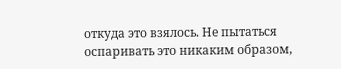откуда это взялось. Не пытаться оспаривать это никаким образом,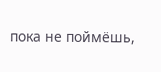пока не поймёшь,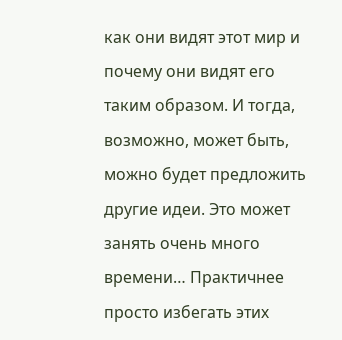как они видят этот мир и почему они видят его таким образом. И тогда, возможно, может быть, можно будет предложить другие идеи. Это может занять очень много времени… Практичнее просто избегать этих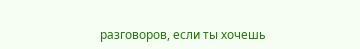разговоров, если ты хочешь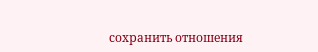сохранить отношения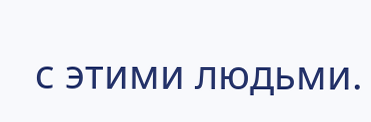с этими людьми.